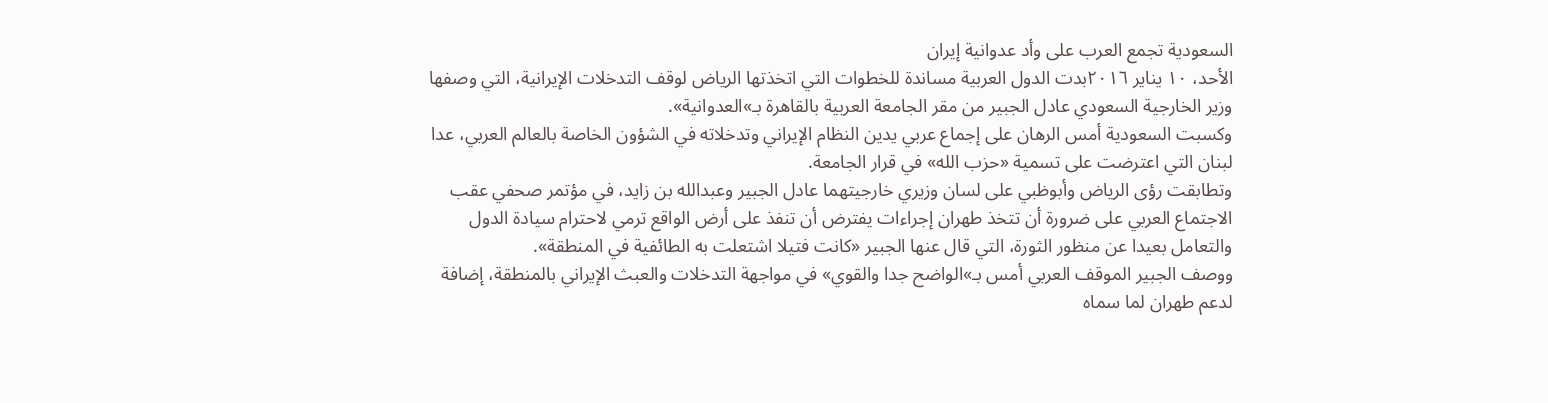السعودية تجمع العرب على وأد عدوانية إيران
الأحد، ١٠ يناير ٢٠١٦بدت الدول العربية مساندة للخطوات التي اتخذتها الرياض لوقف التدخلات الإيرانية، التي وصفها وزير الخارجية السعودي عادل الجبير من مقر الجامعة العربية بالقاهرة بـ»العدوانية».
وكسبت السعودية أمس الرهان على إجماع عربي يدين النظام الإيراني وتدخلاته في الشؤون الخاصة بالعالم العربي، عدا لبنان التي اعترضت على تسمية «حزب الله» في قرار الجامعة.
وتطابقت رؤى الرياض وأبوظبي على لسان وزيري خارجيتهما عادل الجبير وعبدالله بن زايد، في مؤتمر صحفي عقب الاجتماع العربي على ضرورة أن تتخذ طهران إجراءات يفترض أن تنفذ على أرض الواقع ترمي لاحترام سيادة الدول والتعامل بعيدا عن منظور الثورة، التي قال عنها الجبير «كانت فتيلا اشتعلت به الطائفية في المنطقة».
ووصف الجبير الموقف العربي أمس بـ»الواضح جدا والقوي» في مواجهة التدخلات والعبث الإيراني بالمنطقة، إضافة لدعم طهران لما سماه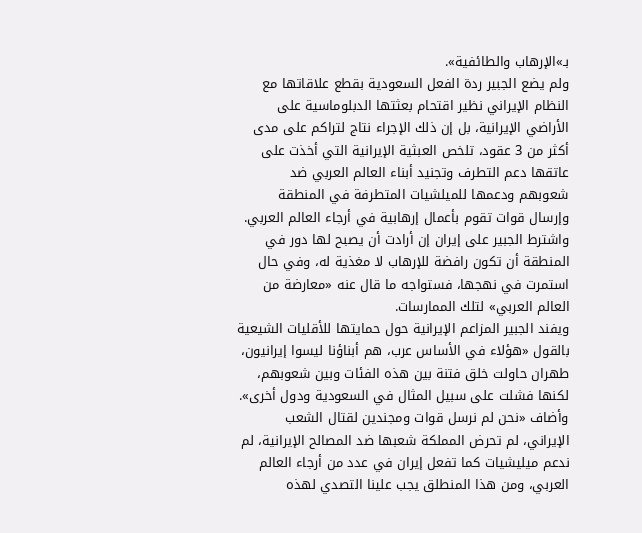بـ»الإرهاب والطائفية».
ولم يضع الجبير ردة الفعل السعودية بقطع علاقاتها مع النظام الإيراني نظير اقتحام بعثتها الدبلوماسية على الأراضي الإيرانية، بل إن ذلك الإجراء نتاج لتراكم على مدى أكثر من 3 عقود، تلخص العبثية الإيرانية التي أخذت على عاتقها دعم التطرف وتجنيد أبناء العالم العربي ضد شعوبهم ودعمها للميلشيات المتطرفة في المنطقة وإرسال قوات تقوم بأعمال إرهابية في أرجاء العالم العربي.
واشترط الجبير على إيران إن أرادت أن يصبح لها دور في المنطقة أن تكون رافضة للإرهاب لا مغذية له، وفي حال استمرت في نهجها، فستواجه ما قال عنه «معارضة من العالم العربي» لتلك الممارسات.
ويفند الجبير المزاعم الإيرانية حول حمايتها للأقليات الشيعية بالقول «هؤلاء في الأساس عرب، هم أبناؤنا ليسوا إيرانيون، طهران حاولت خلق فتنة بين هذه الفئات وبين شعوبهم، لكنها فشلت على سبيل المثال في السعودية ودول أخرى».
وأضاف «نحن لم نرسل قوات ومجندين لقتال الشعب الإيراني، لم تحرض المملكة شعبها ضد المصالح الإيرانية، لم ندعم ميليشيات كما تفعل إيران في عدد من أرجاء العالم العربي، ومن هذا المنطلق يجب علينا التصدي لهذه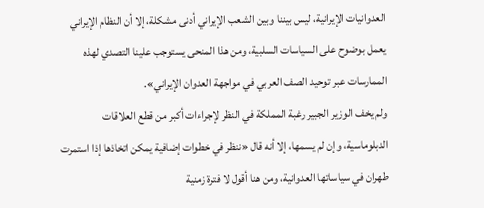العدوانيات الإيرانية، ليس بيننا وبين الشعب الإيراني أدنى مشكلة، إلا أن النظام الإيراني يعمل بوضوح على السياسات السلبية، ومن هذا المنحى يستوجب علينا التصدي لهذه الممارسات عبر توحيد الصف العربي في مواجهة العدوان الإيراني».
ولم يخف الوزير الجبير رغبة المملكة في النظر لإجراءات أكبر من قطع العلاقات الدبلوماسية، وإن لم يسمها، إلا أنه قال «ننظر في خطوات إضافية يمكن اتخاذها إذا استمرت طهران في سياساتها العدوانية، ومن هنا أقول لا فترة زمنية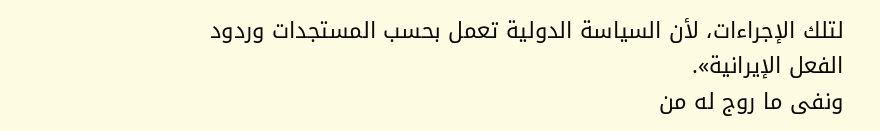لتلك الإجراءات، لأن السياسة الدولية تعمل بحسب المستجدات وردود الفعل الإيرانية».
ونفى ما روج له من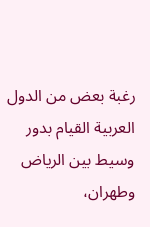رغبة بعض من الدول العربية القيام بدور وسيط بين الرياض وطهران،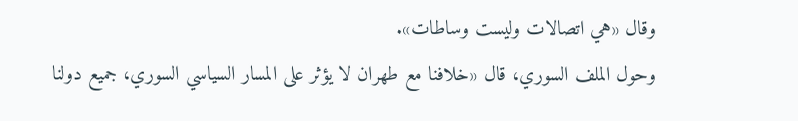وقال «هي اتصالات وليست وساطات».
وحول الملف السوري، قال «خلافنا مع طهران لا يؤثر على المسار السياسي السوري، جميع دولنا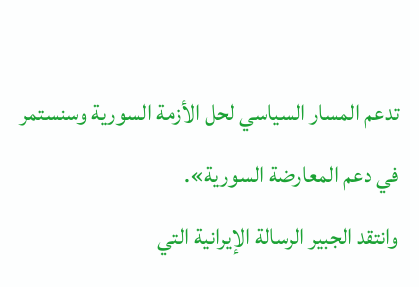تدعم المسار السياسي لحل الأزمة السورية وسنستمر في دعم المعارضة السورية».
وانتقد الجبير الرسالة الإيرانية التي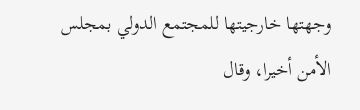وجهتها خارجيتها للمجتمع الدولي بمجلس الأمن أخيرا، وقال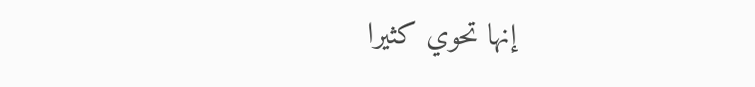إنها تحوي كثيرا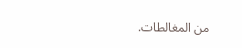من المغالطات.